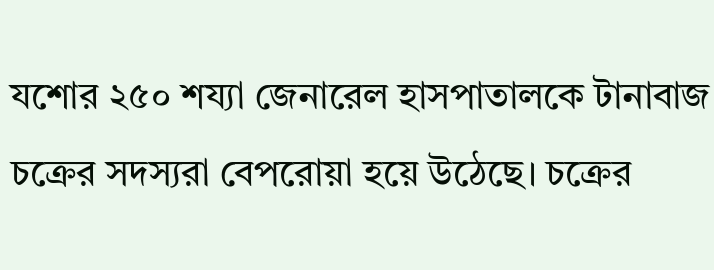যশোর ২৫০ শয্যা জেনারেল হাসপাতালকে টানাবাজ চক্রের সদস্যরা বেপরোয়া হয়ে উঠেছে। চক্রের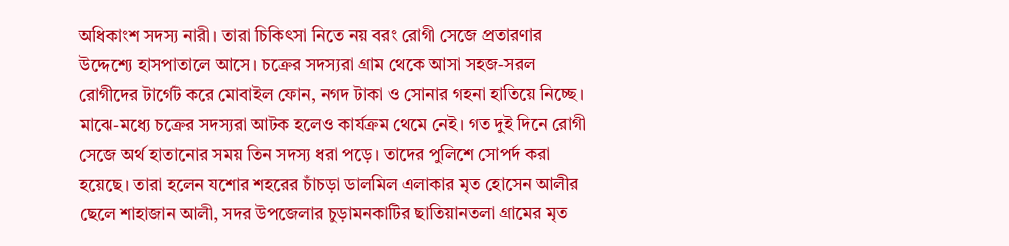অধিকাংশ সদস্য নারী। তারা চিকিৎসা নিতে নয় বরং রোগী সেজে প্রতারণার উদ্দেশ্যে হাসপাতালে আসে। চক্রের সদস্যরা গ্রাম থেকে আসা সহজ-সরল রোগীদের টার্গেট করে মোবাইল ফোন, নগদ টাকা ও সোনার গহনা হাতিয়ে নিচ্ছে। মাঝে-মধ্যে চক্রের সদস্যরা আটক হলেও কার্যক্রম থেমে নেই। গত দুই দিনে রোগী সেজে অর্থ হাতানোর সময় তিন সদস্য ধরা পড়ে। তাদের পুলিশে সোপর্দ করা হয়েছে। তারা হলেন যশোর শহরের চাঁচড়া ডালমিল এলাকার মৃত হোসেন আলীর ছেলে শাহাজান আলী, সদর উপজেলার চুড়ামনকাটির ছাতিয়ানতলা গ্রামের মৃত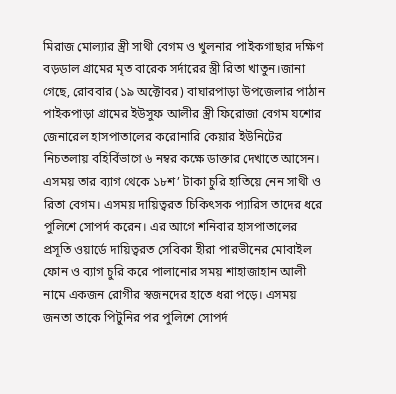মিরাজ মোল্যার স্ত্রী সাথী বেগম ও খুলনার পাইকগাছার দক্ষিণ বড়ডাল গ্রামের মৃত বারেক সর্দারের স্ত্রী রিতা খাতুন।জানা গেছে, রোববার (১৯ অক্টোবর) বাঘারপাড়া উপজেলার পাঠান পাইকপাড়া গ্রামের ইউসুফ আলীর স্ত্রী ফিরোজা বেগম যশোর জেনারেল হাসপাতালের করোনারি কেয়ার ইউনিটের নিচতলায় বহির্বিভাগে ৬ নম্বর কক্ষে ডাক্তার দেখাতে আসেন। এসময় তার ব্যাগ থেকে ১৮শ’ টাকা চুরি হাতিয়ে নেন সাথী ও রিতা বেগম। এসময় দায়িত্বরত চিকিৎসক প্যারিস তাদের ধরে পুলিশে সোপর্দ করেন। এর আগে শনিবার হাসপাতালের প্রসূতি ওয়ার্ডে দায়িত্বরত সেবিকা হীরা পারভীনের মোবাইল ফোন ও ব্যাগ চুরি করে পালানোর সময় শাহাজাহান আলী নামে একজন রোগীর স্বজনদের হাতে ধরা পড়ে। এসময় জনতা তাকে পিটুনির পর পুলিশে সোপর্দ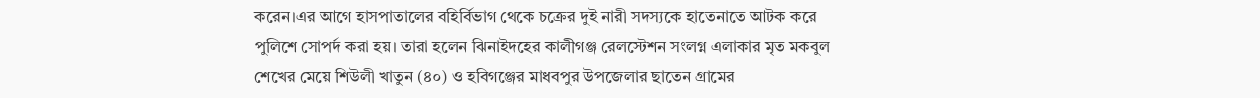করেন।এর আগে হাসপাতালের বহির্বিভাগ থেকে চক্রের দুই নারী সদস্যকে হাতেনাতে আটক করে পুলিশে সোপর্দ করা হয়। তারা হলেন ঝিনাইদহের কালীগঞ্জ রেলস্টেশন সংলগ্ন এলাকার মৃত মকবুল শেখের মেয়ে শিউলী খাতুন (৪০) ও হবিগঞ্জের মাধবপুর উপজেলার ছাতেন গ্রামের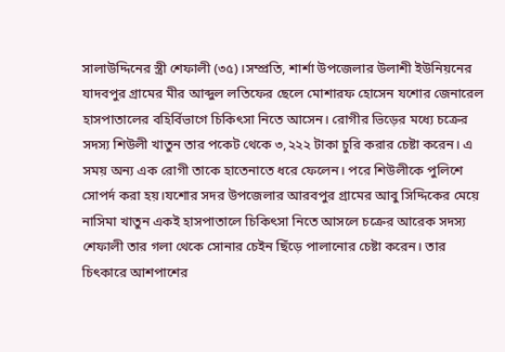সালাউদ্দিনের স্ত্রী শেফালী (৩৫)।সম্প্রতি, শার্শা উপজেলার উলাশী ইউনিয়নের যাদবপুর গ্রামের মীর আব্দুল লতিফের ছেলে মোশারফ হোসেন যশোর জেনারেল হাসপাতালের বহির্বিভাগে চিকিৎসা নিতে আসেন। রোগীর ভিড়ের মধ্যে চক্রের সদস্য শিউলী খাতুন তার পকেট থেকে ৩,২২২ টাকা চুরি করার চেষ্টা করেন। এ সময় অন্য এক রোগী তাকে হাতেনাতে ধরে ফেলেন। পরে শিউলীকে পুলিশে সোপর্দ করা হয়।যশোর সদর উপজেলার আরবপুর গ্রামের আবু সিদ্দিকের মেয়ে নাসিমা খাতুন একই হাসপাতালে চিকিৎসা নিতে আসলে চক্রের আরেক সদস্য শেফালী তার গলা থেকে সোনার চেইন ছিঁড়ে পালানোর চেষ্টা করেন। তার চিৎকারে আশপাশের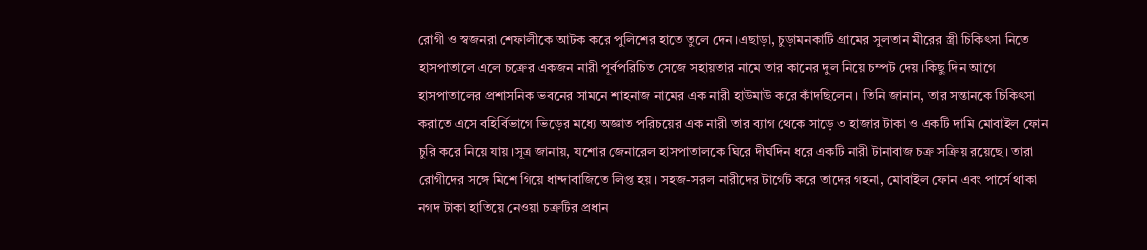রোগী ও স্বজনরা শেফালীকে আটক করে পুলিশের হাতে তুলে দেন।এছাড়া, চুড়ামনকাটি গ্রামের সুলতান মীরের স্ত্রী চিকিৎসা নিতে হাসপাতালে এলে চক্রের একজন নারী পূর্বপরিচিত সেজে সহায়তার নামে তার কানের দুল নিয়ে চম্পট দেয়।কিছু দিন আগে হাসপাতালের প্রশাসনিক ভবনের সামনে শাহনাজ নামের এক নারী হাউমাউ করে কাঁদছিলেন। তিনি জানান, তার সন্তানকে চিকিৎসা করাতে এসে বহির্বিভাগে ভিড়ের মধ্যে অজ্ঞাত পরিচয়ের এক নারী তার ব্যাগ থেকে সাড়ে ৩ হাজার টাকা ও একটি দামি মোবাইল ফোন চুরি করে নিয়ে যায়।সূত্র জানায়, যশোর জেনারেল হাসপাতালকে ঘিরে দীর্ঘদিন ধরে একটি নারী টানাবাজ চক্র সক্রিয় রয়েছে। তারা রোগীদের সঙ্গে মিশে গিয়ে ধান্দাবাজিতে লিপ্ত হয়। সহজ-সরল নারীদের টার্গেট করে তাদের গহনা, মোবাইল ফোন এবং পার্সে থাকা নগদ টাকা হাতিয়ে নেওয়া চক্রটির প্রধান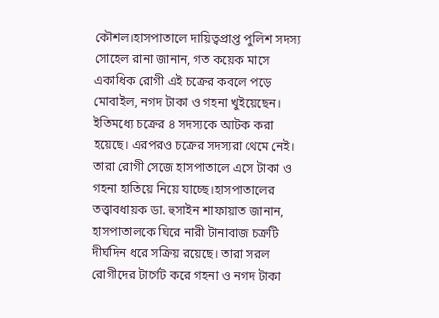কৌশল।হাসপাতালে দায়িত্বপ্রাপ্ত পুলিশ সদস্য সোহেল রানা জানান, গত কয়েক মাসে একাধিক রোগী এই চক্রের কবলে পড়ে মোবাইল, নগদ টাকা ও গহনা খুইয়েছেন। ইতিমধ্যে চক্রের ৪ সদস্যকে আটক করা হয়েছে। এরপরও চক্রের সদস্যরা থেমে নেই। তারা রোগী সেজে হাসপাতালে এসে টাকা ও গহনা হাতিয়ে নিয়ে যাচ্ছে।হাসপাতালের তত্ত্বাবধায়ক ডা. হুসাইন শাফায়াত জানান, হাসপাতালকে ঘিরে নারী টানাবাজ চক্রটি দীর্ঘদিন ধরে সক্রিয় রয়েছে। তারা সরল রোগীদের টার্গেট করে গহনা ও নগদ টাকা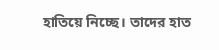হাতিয়ে নিচ্ছে। তাদের হাত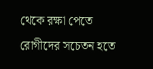থেকে রক্ষা পেতে রোগীদের সচেতন হতে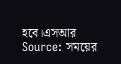হবে।এসআর
Source: সময়ের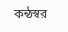কন্ঠস্বর